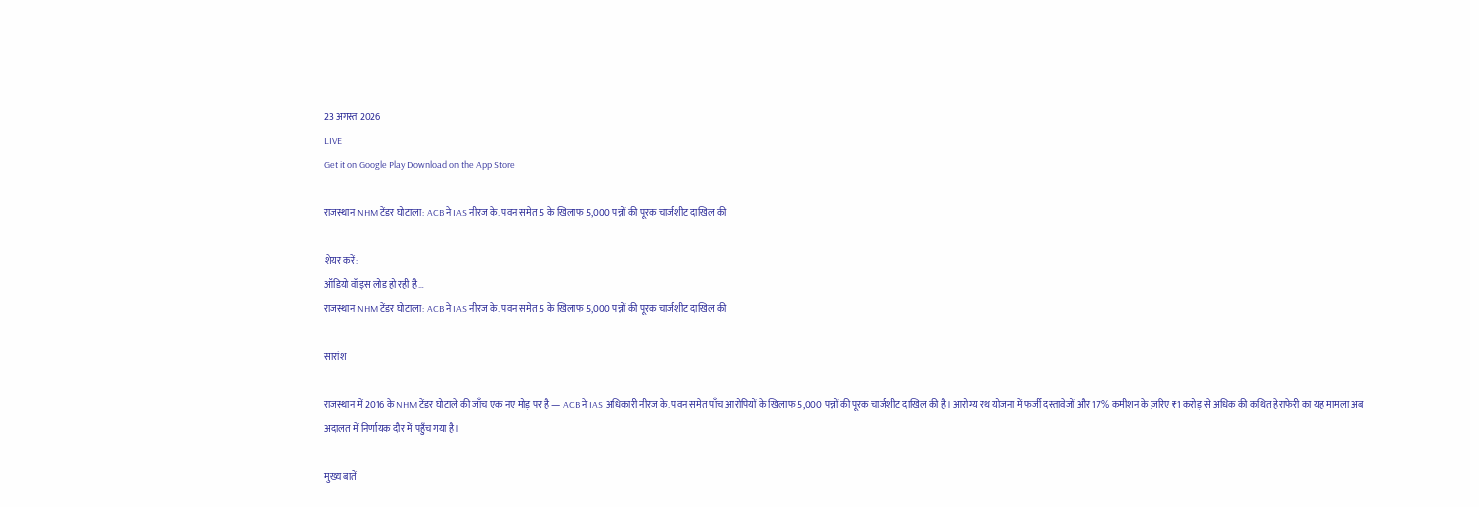23 अगस्त 2026
LIVE
Get it on Google Play Download on the App Store

राजस्थान NHM टेंडर घोटाला: ACB ने IAS नीरज के. पवन समेत 5 के खिलाफ 5,000 पन्नों की पूरक चार्जशीट दाखिल की

शेयर करें:
ऑडियो वॉइस लोड हो रही है…
राजस्थान NHM टेंडर घोटाला: ACB ने IAS नीरज के. पवन समेत 5 के खिलाफ 5,000 पन्नों की पूरक चार्जशीट दाखिल की

सारांश

राजस्थान में 2016 के NHM टेंडर घोटाले की जाँच एक नए मोड़ पर है — ACB ने IAS अधिकारी नीरज के. पवन समेत पाँच आरोपियों के खिलाफ 5,000 पन्नों की पूरक चार्जशीट दाखिल की है। आरोग्य रथ योजना में फर्जी दस्तावेजों और 17% कमीशन के ज़रिए ₹1 करोड़ से अधिक की कथित हेराफेरी का यह मामला अब अदालत में निर्णायक दौर में पहुँच गया है।

मुख्य बातें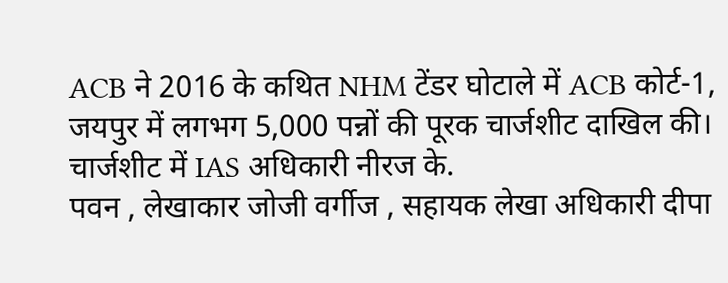ACB ने 2016 के कथित NHM टेंडर घोटाले में ACB कोर्ट-1, जयपुर में लगभग 5,000 पन्नों की पूरक चार्जशीट दाखिल की।
चार्जशीट में IAS अधिकारी नीरज के.
पवन , लेखाकार जोजी वर्गीज , सहायक लेखा अधिकारी दीपा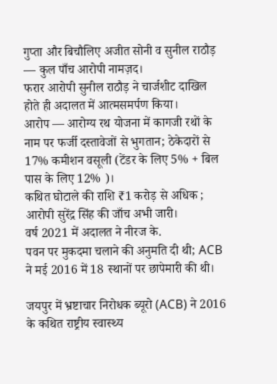गुप्ता और बिचौलिए अजीत सोनी व सुनील राठौड़ — कुल पाँच आरोपी नामज़द।
फरार आरोपी सुनील राठौड़ ने चार्जशीट दाखिल होते ही अदालत में आत्मसमर्पण किया।
आरोप — आरोग्य रथ योजना में कागजी रथों के नाम पर फर्जी दस्तावेजों से भुगतान; ठेकेदारों से 17% कमीशन वसूली (टेंडर के लिए 5% + बिल पास के लिए 12% )।
कथित घोटाले की राशि ₹1 करोड़ से अधिक ; आरोपी सुरेंद्र सिंह की जाँच अभी जारी।
वर्ष 2021 में अदालत ने नीरज के.
पवन पर मुकदमा चलाने की अनुमति दी थी; ACB ने मई 2016 में 18 स्थानों पर छापेमारी की थी।

जयपुर में भ्रष्टाचार निरोधक ब्यूरो (ACB) ने 2016 के कथित राष्ट्रीय स्वास्थ्य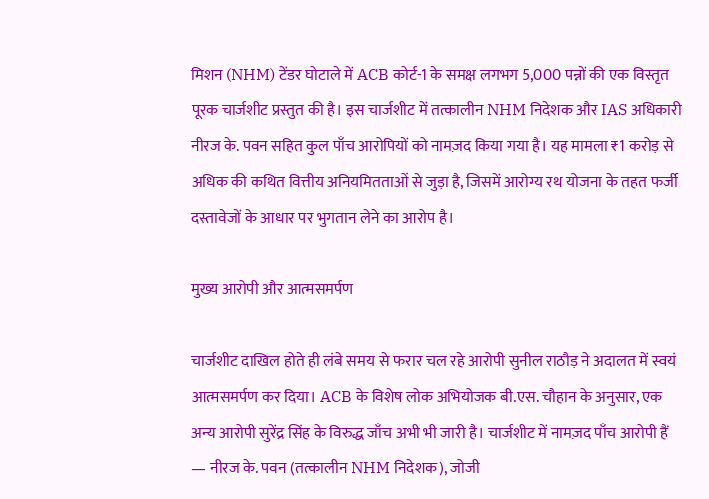मिशन (NHM) टेंडर घोटाले में ACB कोर्ट-1 के समक्ष लगभग 5,000 पन्नों की एक विस्तृत पूरक चार्जशीट प्रस्तुत की है। इस चार्जशीट में तत्कालीन NHM निदेशक और IAS अधिकारी नीरज के. पवन सहित कुल पाँच आरोपियों को नामज़द किया गया है। यह मामला ₹1 करोड़ से अधिक की कथित वित्तीय अनियमितताओं से जुड़ा है, जिसमें आरोग्य रथ योजना के तहत फर्जी दस्तावेजों के आधार पर भुगतान लेने का आरोप है।

मुख्य आरोपी और आत्मसमर्पण

चार्जशीट दाखिल होते ही लंबे समय से फरार चल रहे आरोपी सुनील राठौड़ ने अदालत में स्वयं आत्मसमर्पण कर दिया। ACB के विशेष लोक अभियोजक बी.एस. चौहान के अनुसार, एक अन्य आरोपी सुरेंद्र सिंह के विरुद्ध जाँच अभी भी जारी है। चार्जशीट में नामज़द पाँच आरोपी हैं — नीरज के. पवन (तत्कालीन NHM निदेशक), जोजी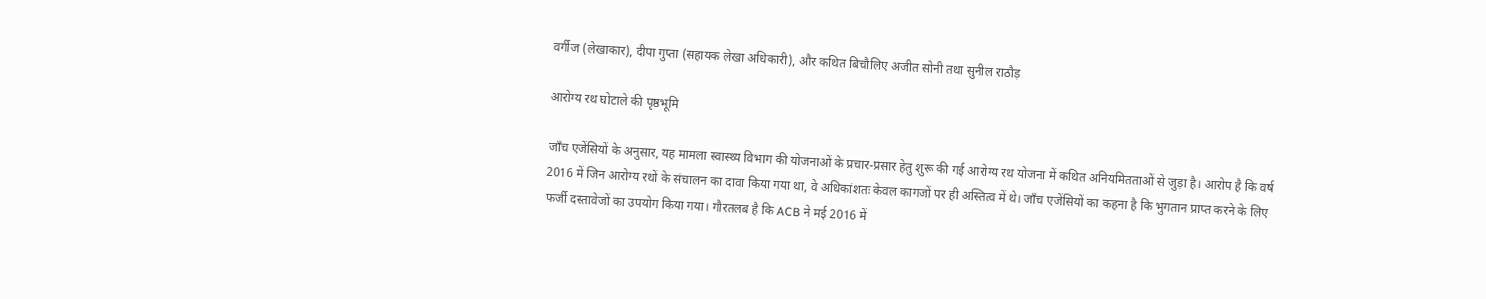वर्गीज (लेखाकार), दीपा गुप्ता (सहायक लेखा अधिकारी), और कथित बिचौलिए अजीत सोनी तथा सुनील राठौड़

आरोग्य रथ घोटाले की पृष्ठभूमि

जाँच एजेंसियों के अनुसार, यह मामला स्वास्थ्य विभाग की योजनाओं के प्रचार-प्रसार हेतु शुरू की गई आरोग्य रथ योजना में कथित अनियमितताओं से जुड़ा है। आरोप है कि वर्ष 2016 में जिन आरोग्य रथों के संचालन का दावा किया गया था, वे अधिकांशतः केवल कागजों पर ही अस्तित्व में थे। जाँच एजेंसियों का कहना है कि भुगतान प्राप्त करने के लिए फर्जी दस्तावेजों का उपयोग किया गया। गौरतलब है कि ACB ने मई 2016 में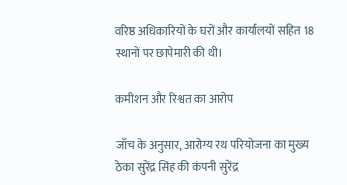वरिष्ठ अधिकारियों के घरों और कार्यालयों सहित 18 स्थानों पर छापेमारी की थी।

कमीशन और रिश्वत का आरोप

जाँच के अनुसार, आरोग्य रथ परियोजना का मुख्य ठेका सुरेंद्र सिंह की कंपनी सुरेंद्र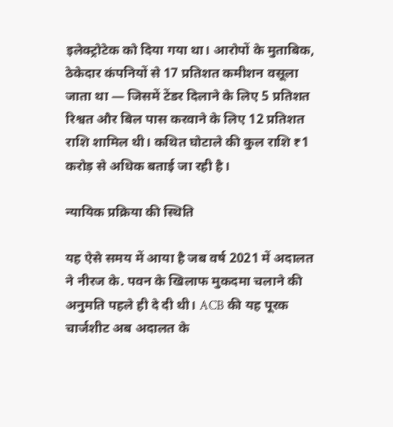इलेक्ट्रोटेक को दिया गया था। आरोपों के मुताबिक, ठेकेदार कंपनियों से 17 प्रतिशत कमीशन वसूला जाता था — जिसमें टेंडर दिलाने के लिए 5 प्रतिशत रिश्वत और बिल पास करवाने के लिए 12 प्रतिशत राशि शामिल थी। कथित घोटाले की कुल राशि ₹1 करोड़ से अधिक बताई जा रही है।

न्यायिक प्रक्रिया की स्थिति

यह ऐसे समय में आया है जब वर्ष 2021 में अदालत ने नीरज के. पवन के खिलाफ मुकदमा चलाने की अनुमति पहले ही दे दी थी। ACB की यह पूरक चार्जशीट अब अदालत के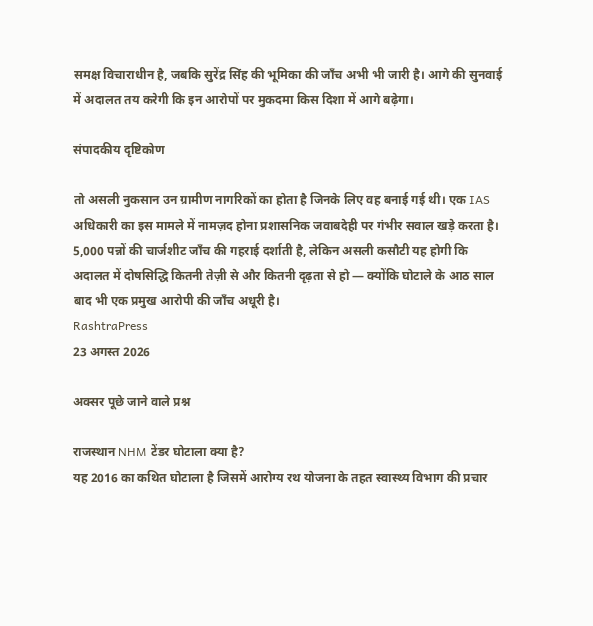समक्ष विचाराधीन है, जबकि सुरेंद्र सिंह की भूमिका की जाँच अभी भी जारी है। आगे की सुनवाई में अदालत तय करेगी कि इन आरोपों पर मुकदमा किस दिशा में आगे बढ़ेगा।

संपादकीय दृष्टिकोण

तो असली नुकसान उन ग्रामीण नागरिकों का होता है जिनके लिए वह बनाई गई थी। एक IAS अधिकारी का इस मामले में नामज़द होना प्रशासनिक जवाबदेही पर गंभीर सवाल खड़े करता है। 5,000 पन्नों की चार्जशीट जाँच की गहराई दर्शाती है, लेकिन असली कसौटी यह होगी कि अदालत में दोषसिद्धि कितनी तेज़ी से और कितनी दृढ़ता से हो — क्योंकि घोटाले के आठ साल बाद भी एक प्रमुख आरोपी की जाँच अधूरी है।
RashtraPress
23 अगस्त 2026

अक्सर पूछे जाने वाले प्रश्न

राजस्थान NHM टेंडर घोटाला क्या है?
यह 2016 का कथित घोटाला है जिसमें आरोग्य रथ योजना के तहत स्वास्थ्य विभाग की प्रचार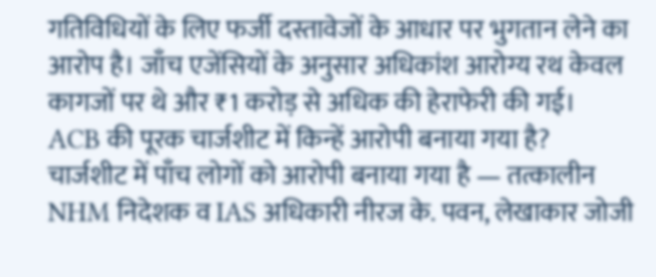गतिविधियों के लिए फर्जी दस्तावेजों के आधार पर भुगतान लेने का आरोप है। जाँच एजेंसियों के अनुसार अधिकांश आरोग्य रथ केवल कागजों पर थे और ₹1 करोड़ से अधिक की हेराफेरी की गई।
ACB की पूरक चार्जशीट में किन्हें आरोपी बनाया गया है?
चार्जशीट में पाँच लोगों को आरोपी बनाया गया है — तत्कालीन NHM निदेशक व IAS अधिकारी नीरज के. पवन, लेखाकार जोजी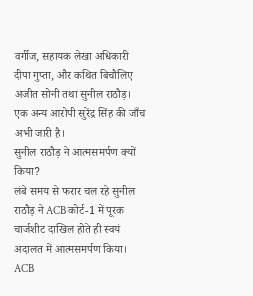वर्गीज, सहायक लेखा अधिकारी दीपा गुप्ता, और कथित बिचौलिए अजीत सोनी तथा सुनील राठौड़। एक अन्य आरोपी सुरेंद्र सिंह की जाँच अभी जारी है।
सुनील राठौड़ ने आत्मसमर्पण क्यों किया?
लंबे समय से फरार चल रहे सुनील राठौड़ ने ACB कोर्ट-1 में पूरक चार्जशीट दाखिल होते ही स्वयं अदालत में आत्मसमर्पण किया। ACB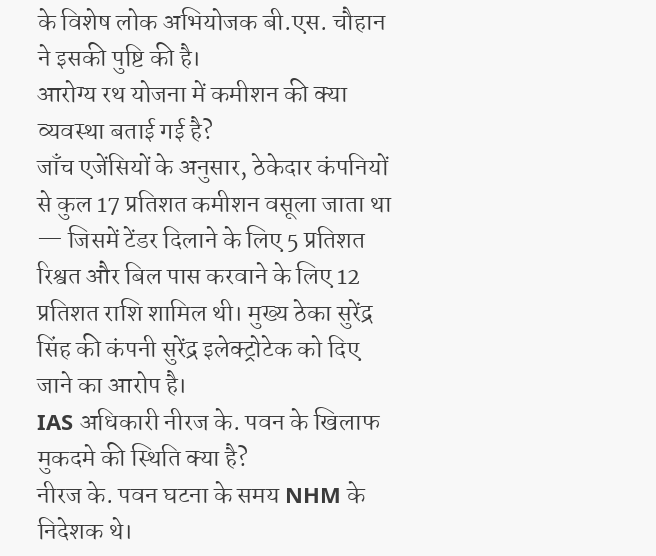के विशेष लोक अभियोजक बी.एस. चौहान ने इसकी पुष्टि की है।
आरोग्य रथ योजना में कमीशन की क्या व्यवस्था बताई गई है?
जाँच एजेंसियों के अनुसार, ठेकेदार कंपनियों से कुल 17 प्रतिशत कमीशन वसूला जाता था — जिसमें टेंडर दिलाने के लिए 5 प्रतिशत रिश्वत और बिल पास करवाने के लिए 12 प्रतिशत राशि शामिल थी। मुख्य ठेका सुरेंद्र सिंह की कंपनी सुरेंद्र इलेक्ट्रोटेक को दिए जाने का आरोप है।
IAS अधिकारी नीरज के. पवन के खिलाफ मुकदमे की स्थिति क्या है?
नीरज के. पवन घटना के समय NHM के निदेशक थे।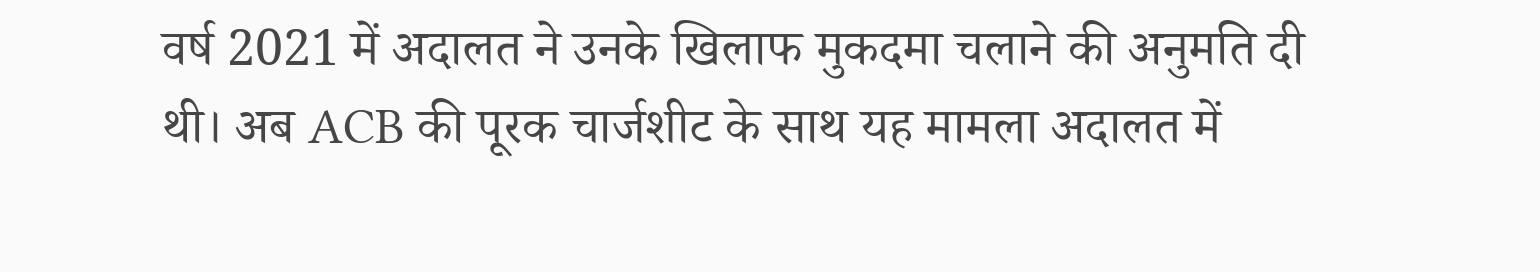वर्ष 2021 में अदालत ने उनके खिलाफ मुकदमा चलाने की अनुमति दी थी। अब ACB की पूरक चार्जशीट के साथ यह मामला अदालत में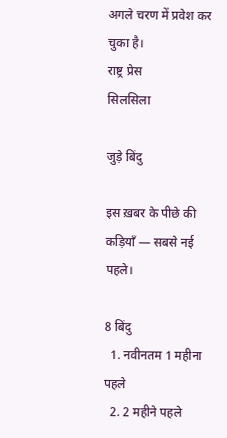अगले चरण में प्रवेश कर चुका है।
राष्ट्र प्रेस
सिलसिला

जुड़े बिंदु

इस ख़बर के पीछे की कड़ियाँ — सबसे नई पहले।

8 बिंदु
  1. नवीनतम 1 महीना पहले
  2. 2 महीने पहले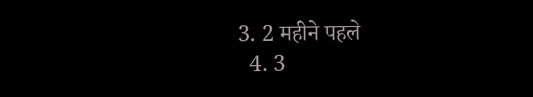3. 2 महीने पहले
  4. 3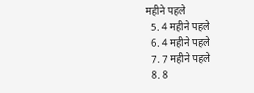महीने पहले
  5. 4 महीने पहले
  6. 4 महीने पहले
  7. 7 महीने पहले
  8. 8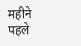महीने पहले